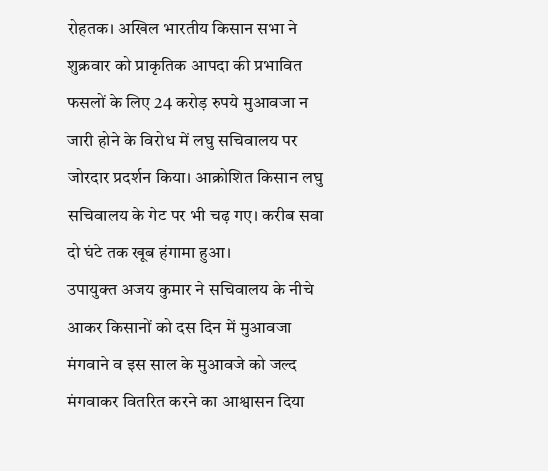रोहतक। अखिल भारतीय किसान सभा ने शुक्रवार को प्राकृतिक आपदा की प्रभावित फसलों के लिए 24 करोड़ रुपये मुआवजा न जारी होने के विरोध में लघु सचिवालय पर जोरदार प्रदर्शन किया। आक्रोशित किसान लघु सचिवालय के गेट पर भी चढ़ गए। करीब सवा दो घंटे तक खूब हंगामा हुआ।
उपायुक्त अजय कुमार ने सचिवालय के नीचे आकर किसानों को दस दिन में मुआवजा मंगवाने व इस साल के मुआवजे को जल्द मंगवाकर वितरित करने का आश्वासन दिया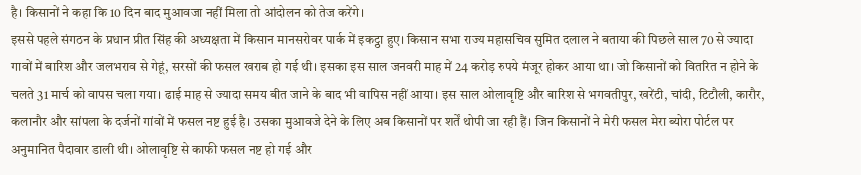है। किसानों ने कहा कि 10 दिन बाद मुआवजा नहीं मिला तो आंदोलन को तेज करेंगे।
इससे पहले संगठन के प्रधान प्रीत सिंह की अध्यक्षता में किसान मानसरोवर पार्क में इकट्ठा हुए। किसान सभा राज्य महासचिव सुमित दलाल ने बताया की पिछले साल 70 से ज्यादा गावों में बारिश और जलभराव से गेहूं, सरसों की फसल खराब हो गई थी। इसका इस साल जनवरी माह में 24 करोड़ रुपये मंजूर होकर आया था। जो किसानों को वितरित न होने के चलते 31 मार्च को वापस चला गया। ढाई माह से ज्यादा समय बीत जाने के बाद भी वापिस नहीं आया। इस साल ओलावृष्टि और बारिश से भगवतीपुर, खरेंटी, चांदी, टिटौली, कारौर, कलानौर और सांपला के दर्जनों गांवों में फसल नष्ट हुई है। उसका मुआवजे देने के लिए अब किसानों पर शर्तें थोपी जा रही हैं। जिन किसानों ने मेरी फसल मेरा ब्योरा पोर्टल पर अनुमानित पैदावार डाली थी। ओलावृष्टि से काफी फसल नष्ट हो गई और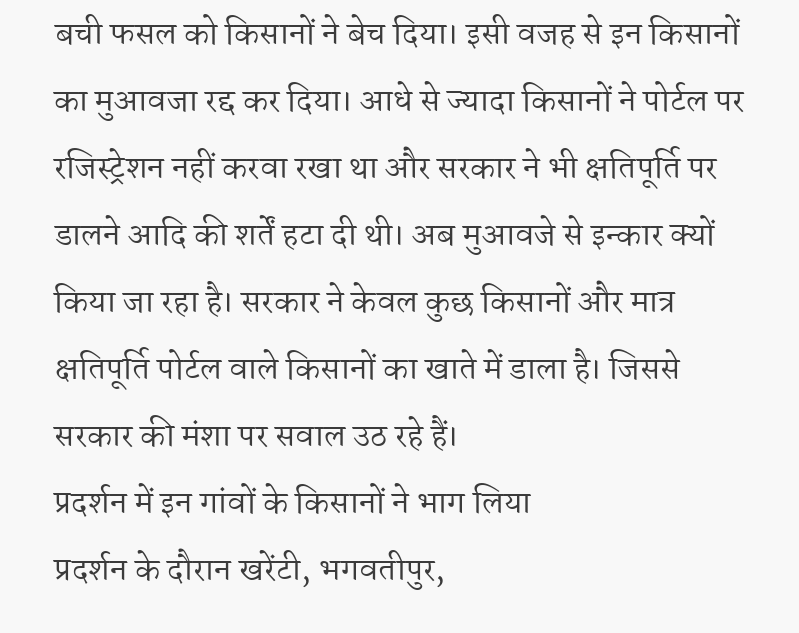बची फसल को किसानों ने बेच दिया। इसी वजह से इन किसानों का मुआवजा रद्द कर दिया। आधे से ज्यादा किसानों ने पोर्टल पर रजिस्ट्रेशन नहीं करवा रखा था और सरकार ने भी क्षतिपूर्ति पर डालने आदि की शर्तें हटा दी थी। अब मुआवजे से इन्कार क्यों किया जा रहा है। सरकार ने केवल कुछ किसानों और मात्र क्षतिपूर्ति पोर्टल वाले किसानों का खाते में डाला है। जिससे सरकार की मंशा पर सवाल उठ रहे हैं।
प्रदर्शन में इन गांवों के किसानों ने भाग लिया
प्रदर्शन के दौरान खरेंटी, भगवतीपुर,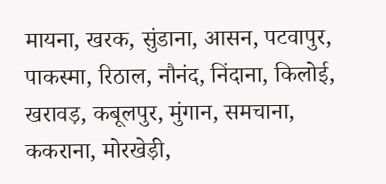मायना, खरक, सुंडाना, आसन, पटवापुर, पाकस्मा, रिठाल, नौनंद, निंदाना, किलोई, खरावड़, कबूलपुर, मुंगान, समचाना, ककराना, मोरखेड़ी,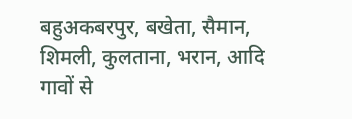बहुअकबरपुर, बखेता, सैमान, शिमली, कुलताना, भरान, आदि गावों से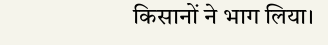किसानों ने भाग लिया।